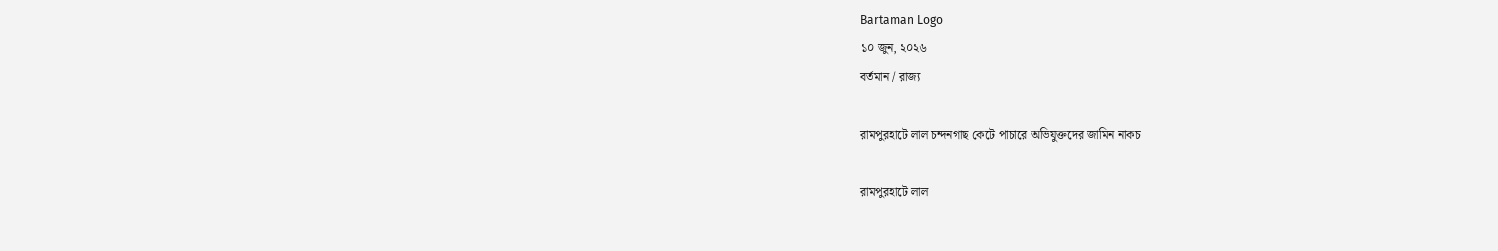Bartaman Logo
১০ জুন, ২০২৬
বর্তমান / রাজ্য

রামপুরহাটে লাল চন্দনগাছ কেটে পাচারে অভিযুক্তদের জামিন নাকচ

রামপুরহাটে লাল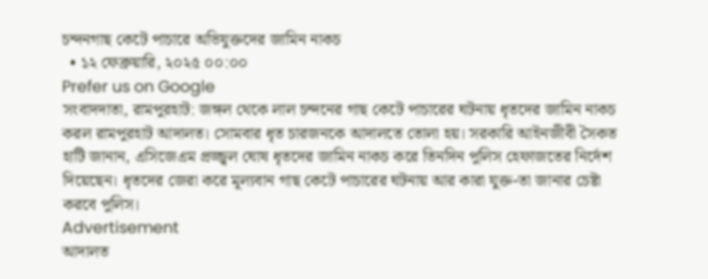চন্দনগাছ কেটে পাচারে অভিযুক্তদের জামিন নাকচ
  • ১২ ফেব্রুয়ারি, ২০২৫ ০০:০০
Prefer us on Google
সংবাদদাতা, রামপুরহাট: জঙ্গল থেকে লাল চন্দনের গাছ কেটে পাচারের ঘটনায় ধৃতদের জামিন নাকচ করল রামপুরহাট আদালত। সোমবার ধৃত চারজনকে আদালতে তোলা হয়। সরকারি আইনজীবী সৈকত হাটি জানান, এসিজেএম প্রজ্জ্বল ঘোষ ধৃতদের জামিন নাকচ করে তিনদিন পুলিস হেফাজতের নির্দেশ দিয়েছেন। ধৃতদের জেরা করে মূল্যবান গাছ কেটে পাচারের ঘটনায় আর কারা যুক্ত-তা জানার চেষ্টা করবে পুলিস।
Advertisement
আদালত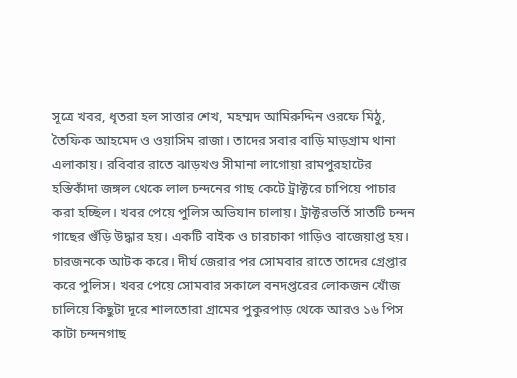সূত্রে খবর, ধৃতরা হল সাত্তার শেখ, মহম্মদ আমিরুদ্দিন ওরফে মিঠু, তৈফিক আহমেদ ও ওয়াসিম রাজা। তাদের সবার বাড়ি মাড়গ্রাম থানা এলাকায়। রবিবার রাতে ঝাড়খণ্ড সীমানা লাগোয়া রামপুরহাটের হস্তিকাঁদা জঙ্গল থেকে লাল চন্দনের গাছ কেটে ট্রাক্টরে চাপিয়ে পাচার করা হচ্ছিল। খবর পেয়ে পুলিস অভিযান চালায়। ট্রাক্টরভর্তি সাতটি চন্দন গাছের গুঁড়ি উদ্ধার হয়। একটি বাইক ও চারচাকা গাড়িও বাজেয়াপ্ত হয়। চারজনকে আটক করে। দীর্ঘ জেরার পর সোমবার রাতে তাদের গ্রেপ্তার করে পুলিস। খবর পেয়ে সোমবার সকালে বনদপ্তরের লোকজন খোঁজ চালিয়ে কিছুটা দূরে শালতোরা গ্রামের পুকুরপাড় থেকে আরও ১৬ পিস কাটা চন্দনগাছ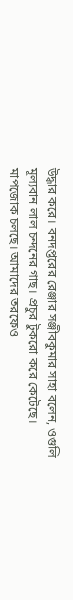উদ্ধার করে। বনদপ্তরের রেঞ্জার সঞ্জীবকুমার সাহা বলেন, ওগুলি মূল্যবান লাল চন্দনের গাছ। প্রচুর টুকরো করে কেটেছে। মাপজোক চলছে। আমাদের তরফেও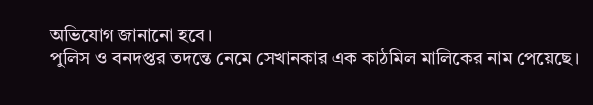অভিযোগ জানানো হবে।
পুলিস ও বনদপ্তর তদন্তে নেমে সেখানকার এক কাঠমিল মালিকের নাম পেয়েছে।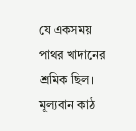যে একসময় পাথর খাদানের শ্রমিক ছিল। মূল্যবান কাঠ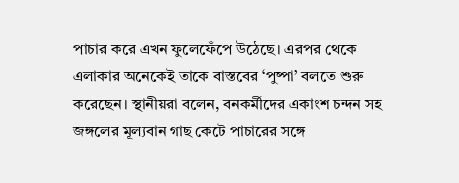পাচার করে এখন ফুলেফেঁপে উঠেছে। এরপর থেকে এলাকার অনেকেই তাকে বাস্তবের ‘পুষ্পা’ বলতে শুরু করেছেন। স্থানীয়রা বলেন, বনকর্মীদের একাংশ চন্দন সহ জঙ্গলের মূল্যবান গাছ কেটে পাচারের সঙ্গে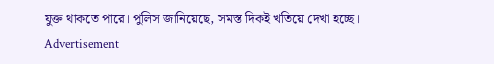যুক্ত থাকতে পারে। পুলিস জানিয়েছে, সমস্ত দিকই খতিয়ে দেখা হচ্ছে।
Advertisement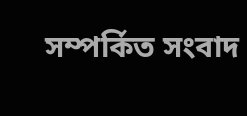সম্পর্কিত সংবাদ